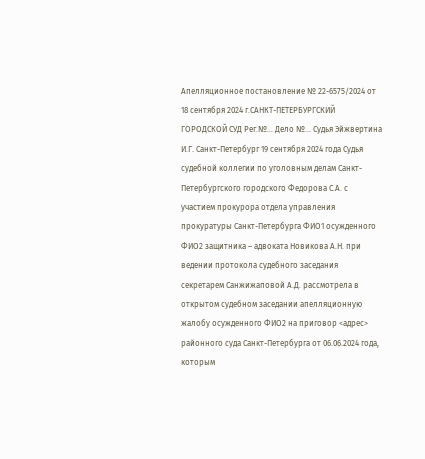Апелляционное постановление № 22-6575/2024 от 18 сентября 2024 г.САНКТ-ПЕТЕРБУРГСКИЙ ГОРОДСКОЙ СУД Рег.№... Дело №... Судья Эйжвертина И.Г. Санкт-Петербург 19 сентября 2024 года Судья судебной коллегии по уголовным делам Санкт-Петербургского городского Федорова С.А. с участием прокурора отдела управления прокуратуры Санкт-Петербурга ФИО1 осужденного ФИО2 защитника – адвоката Новикова А.Н. при ведении протокола судебного заседания секретарем Санжижаповой А.Д. рассмотрела в открытом судебном заседании апелляционную жалобу осужденного ФИО2 на приговор <адрес> районного суда Санкт-Петербурга от 06.06.2024 года, которым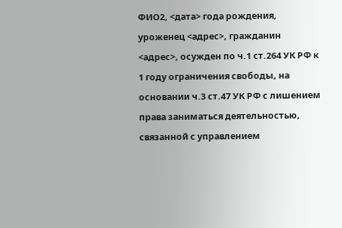ФИО2, <дата> года рождения, уроженец <адрес>, гражданин <адрес>, осужден по ч.1 ст.264 УК РФ к 1 году ограничения свободы, на основании ч.3 ст.47 УК РФ с лишением права заниматься деятельностью, связанной с управлением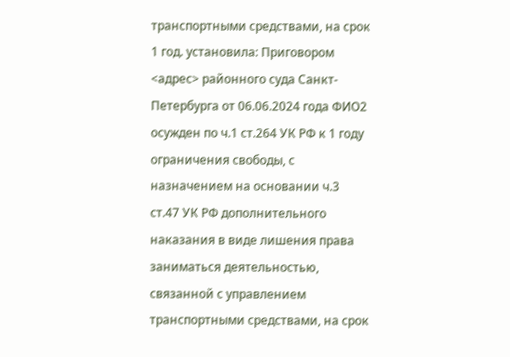транспортными средствами, на срок 1 год. установила: Приговором <адрес> районного суда Санкт-Петербурга от 06.06.2024 года ФИО2 осужден по ч.1 ст.264 УК РФ к 1 году ограничения свободы, с назначением на основании ч.3 ст.47 УК РФ дополнительного наказания в виде лишения права заниматься деятельностью, связанной с управлением транспортными средствами, на срок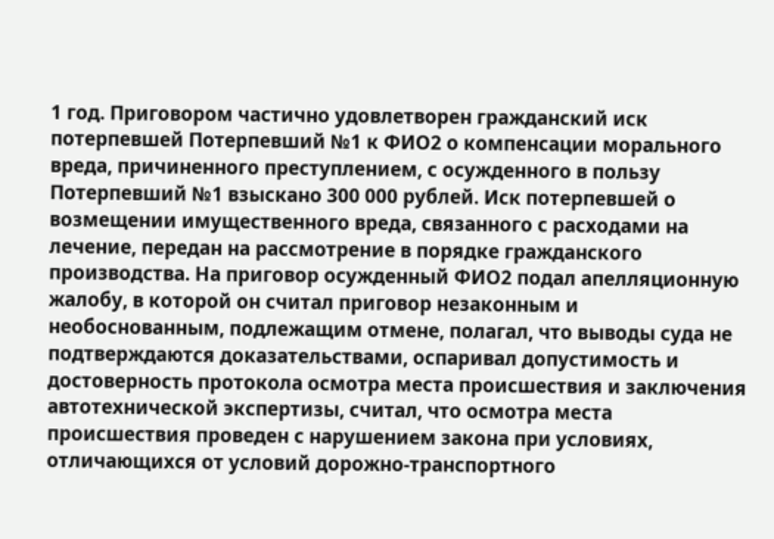1 год. Приговором частично удовлетворен гражданский иск потерпевшей Потерпевший №1 к ФИО2 о компенсации морального вреда, причиненного преступлением, с осужденного в пользу Потерпевший №1 взыскано 300 000 рублей. Иск потерпевшей о возмещении имущественного вреда, связанного с расходами на лечение, передан на рассмотрение в порядке гражданского производства. На приговор осужденный ФИО2 подал апелляционную жалобу, в которой он считал приговор незаконным и необоснованным, подлежащим отмене, полагал, что выводы суда не подтверждаются доказательствами, оспаривал допустимость и достоверность протокола осмотра места происшествия и заключения автотехнической экспертизы, считал, что осмотра места происшествия проведен с нарушением закона при условиях, отличающихся от условий дорожно-транспортного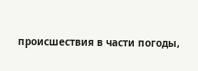происшествия в части погоды,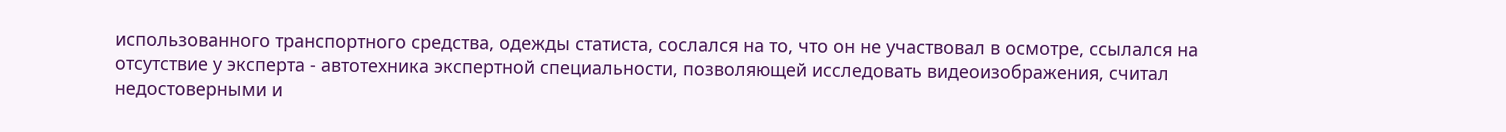использованного транспортного средства, одежды статиста, сослался на то, что он не участвовал в осмотре, ссылался на отсутствие у эксперта - автотехника экспертной специальности, позволяющей исследовать видеоизображения, считал недостоверными и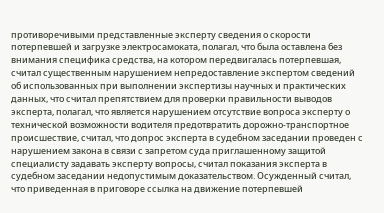противоречивыми представленные эксперту сведения о скорости потерпевшей и загрузке электросамоката, полагал, что была оставлена без внимания специфика средства, на котором передвигалась потерпевшая, считал существенным нарушением непредоставление экспертом сведений об использованных при выполнении экспертизы научных и практических данных, что считал препятствием для проверки правильности выводов эксперта, полагал, что является нарушением отсутствие вопроса эксперту о технической возможности водителя предотвратить дорожно-транспортное происшествие, считал, что допрос эксперта в судебном заседании проведен с нарушением закона в связи с запретом суда приглашенному защитой специалисту задавать эксперту вопросы, считал показания эксперта в судебном заседании недопустимым доказательством. Осужденный считал, что приведенная в приговоре ссылка на движение потерпевшей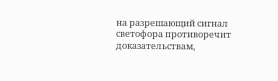на разрешающий сигнал светофора противоречит доказательствам,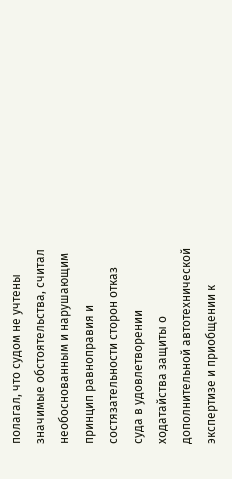полагал, что судом не учтены значимые обстоятельства, считал необоснованным и нарушающим принцип равноправия и состязательности сторон отказ суда в удовлетворении ходатайства защиты о дополнительной автотехнической экспертизе и приобщении к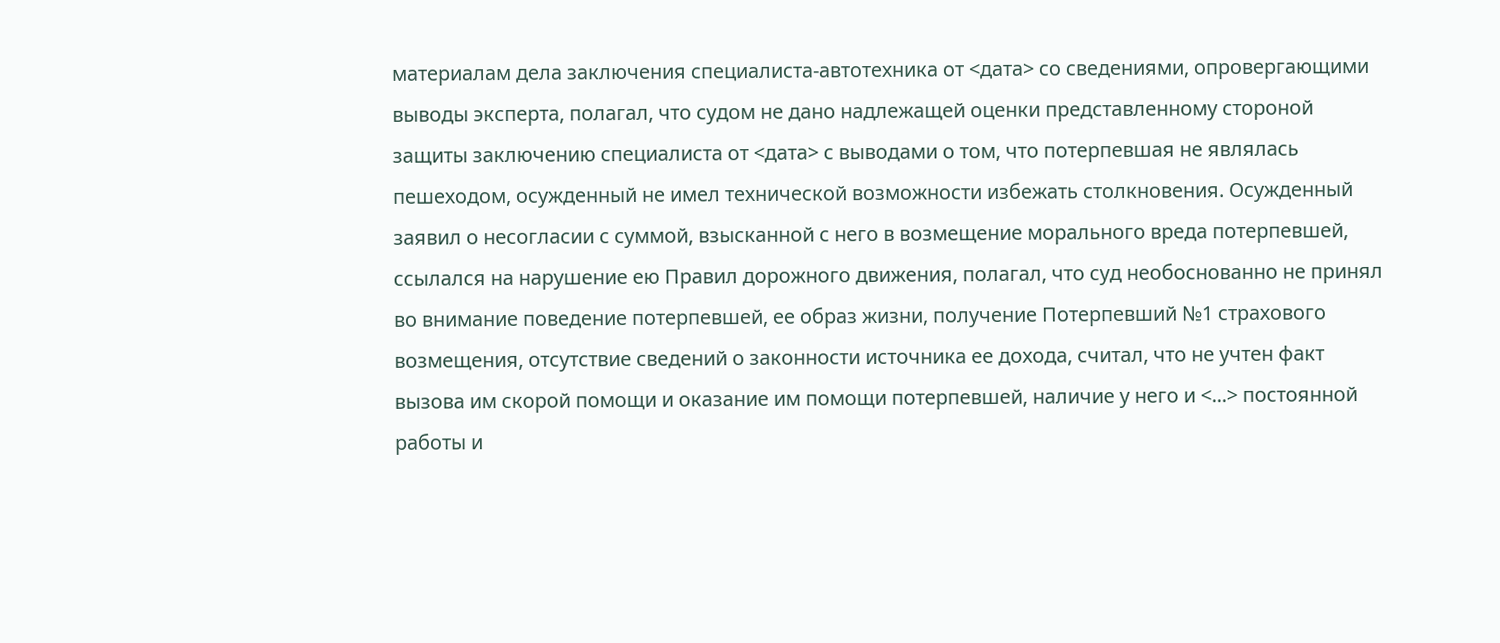материалам дела заключения специалиста-автотехника от <дата> со сведениями, опровергающими выводы эксперта, полагал, что судом не дано надлежащей оценки представленному стороной защиты заключению специалиста от <дата> с выводами о том, что потерпевшая не являлась пешеходом, осужденный не имел технической возможности избежать столкновения. Осужденный заявил о несогласии с суммой, взысканной с него в возмещение морального вреда потерпевшей, ссылался на нарушение ею Правил дорожного движения, полагал, что суд необоснованно не принял во внимание поведение потерпевшей, ее образ жизни, получение Потерпевший №1 страхового возмещения, отсутствие сведений о законности источника ее дохода, считал, что не учтен факт вызова им скорой помощи и оказание им помощи потерпевшей, наличие у него и <...> постоянной работы и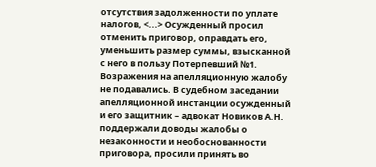отсутствия задолженности по уплате налогов, <...> Осужденный просил отменить приговор, оправдать его, уменьшить размер суммы, взысканной с него в пользу Потерпевший №1. Возражения на апелляционную жалобу не подавались. В судебном заседании апелляционной инстанции осужденный и его защитник – адвокат Новиков А.Н. поддержали доводы жалобы о незаконности и необоснованности приговора, просили принять во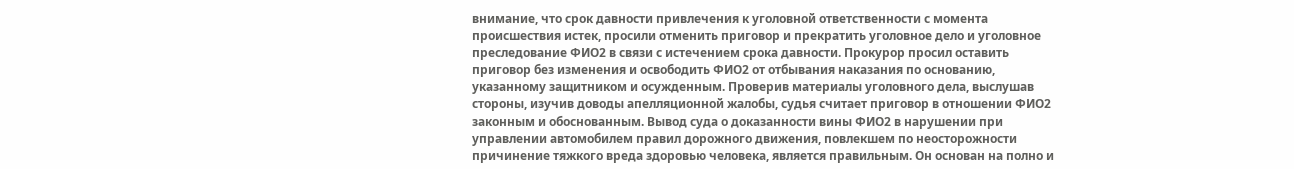внимание, что срок давности привлечения к уголовной ответственности с момента происшествия истек, просили отменить приговор и прекратить уголовное дело и уголовное преследование ФИО2 в связи с истечением срока давности. Прокурор просил оставить приговор без изменения и освободить ФИО2 от отбывания наказания по основанию, указанному защитником и осужденным. Проверив материалы уголовного дела, выслушав стороны, изучив доводы апелляционной жалобы, судья считает приговор в отношении ФИО2 законным и обоснованным. Вывод суда о доказанности вины ФИО2 в нарушении при управлении автомобилем правил дорожного движения, повлекшем по неосторожности причинение тяжкого вреда здоровью человека, является правильным. Он основан на полно и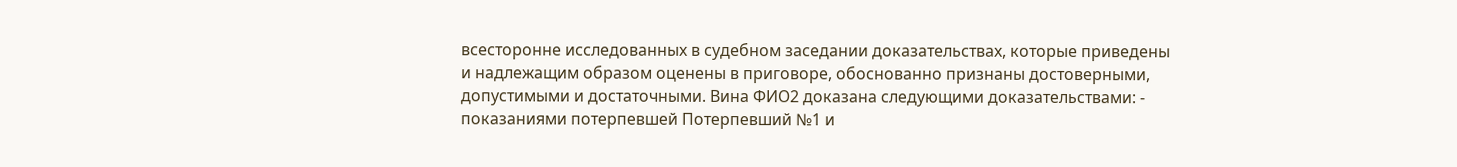всесторонне исследованных в судебном заседании доказательствах, которые приведены и надлежащим образом оценены в приговоре, обоснованно признаны достоверными, допустимыми и достаточными. Вина ФИО2 доказана следующими доказательствами: - показаниями потерпевшей Потерпевший №1 и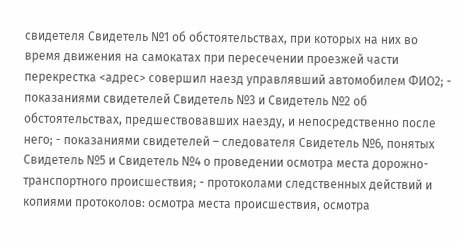свидетеля Свидетель №1 об обстоятельствах, при которых на них во время движения на самокатах при пересечении проезжей части перекрестка <адрес> совершил наезд управлявший автомобилем ФИО2; - показаниями свидетелей Свидетель №3 и Свидетель №2 об обстоятельствах, предшествовавших наезду, и непосредственно после него; - показаниями свидетелей – следователя Свидетель №6, понятых Свидетель №5 и Свидетель №4 о проведении осмотра места дорожно-транспортного происшествия; - протоколами следственных действий и копиями протоколов: осмотра места происшествия, осмотра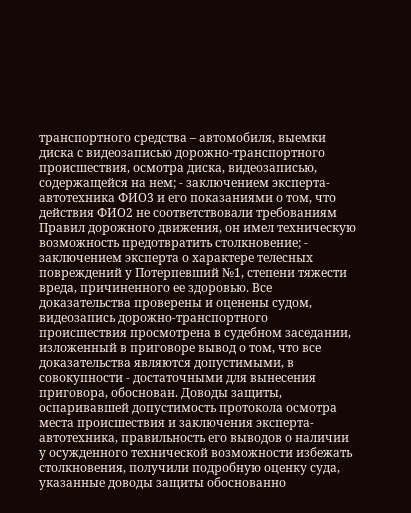транспортного средства – автомобиля, выемки диска с видеозаписью дорожно-транспортного происшествия, осмотра диска, видеозаписью, содержащейся на нем; - заключением эксперта- автотехника ФИО3 и его показаниями о том, что действия ФИО2 не соответствовали требованиям Правил дорожного движения, он имел техническую возможность предотвратить столкновение; - заключением эксперта о характере телесных повреждений у Потерпевший №1, степени тяжести вреда, причиненного ее здоровью. Все доказательства проверены и оценены судом, видеозапись дорожно-транспортного происшествия просмотрена в судебном заседании, изложенный в приговоре вывод о том, что все доказательства являются допустимыми, в совокупности - достаточными для вынесения приговора, обоснован. Доводы защиты, оспаривавшей допустимость протокола осмотра места происшествия и заключения эксперта-автотехника, правильность его выводов о наличии у осужденного технической возможности избежать столкновения, получили подробную оценку суда, указанные доводы защиты обоснованно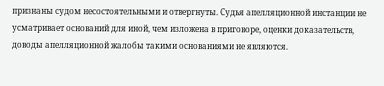признаны судом несостоятельными и отвергнуты. Судья апелляционной инстанции не усматривает оснований для иной, чем изложена в приговоре, оценки доказательств, доводы апелляционной жалобы такими основаниями не являются.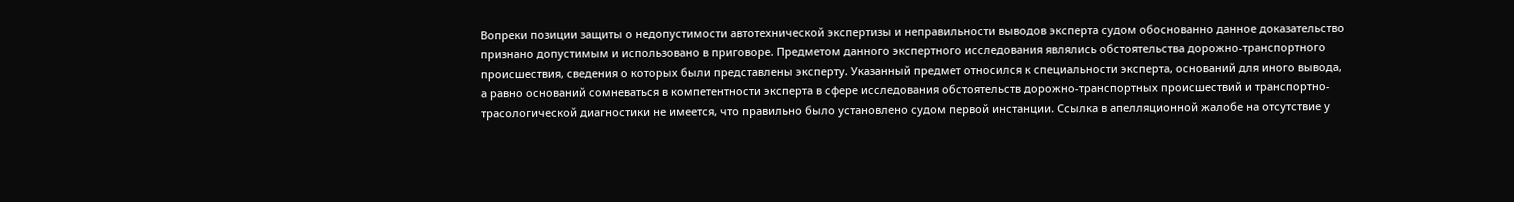Вопреки позиции защиты о недопустимости автотехнической экспертизы и неправильности выводов эксперта судом обоснованно данное доказательство признано допустимым и использовано в приговоре. Предметом данного экспертного исследования являлись обстоятельства дорожно-транспортного происшествия, сведения о которых были представлены эксперту. Указанный предмет относился к специальности эксперта, оснований для иного вывода, а равно оснований сомневаться в компетентности эксперта в сфере исследования обстоятельств дорожно-транспортных происшествий и транспортно-трасологической диагностики не имеется, что правильно было установлено судом первой инстанции. Ссылка в апелляционной жалобе на отсутствие у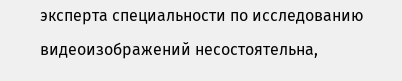эксперта специальности по исследованию видеоизображений несостоятельна,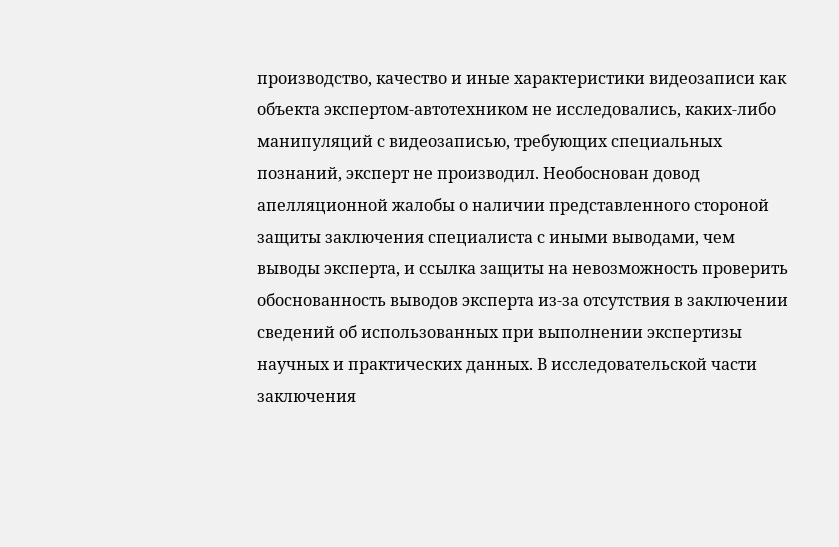производство, качество и иные характеристики видеозаписи как объекта экспертом-автотехником не исследовались, каких-либо манипуляций с видеозаписью, требующих специальных познаний, эксперт не производил. Необоснован довод апелляционной жалобы о наличии представленного стороной защиты заключения специалиста с иными выводами, чем выводы эксперта, и ссылка защиты на невозможность проверить обоснованность выводов эксперта из-за отсутствия в заключении сведений об использованных при выполнении экспертизы научных и практических данных. В исследовательской части заключения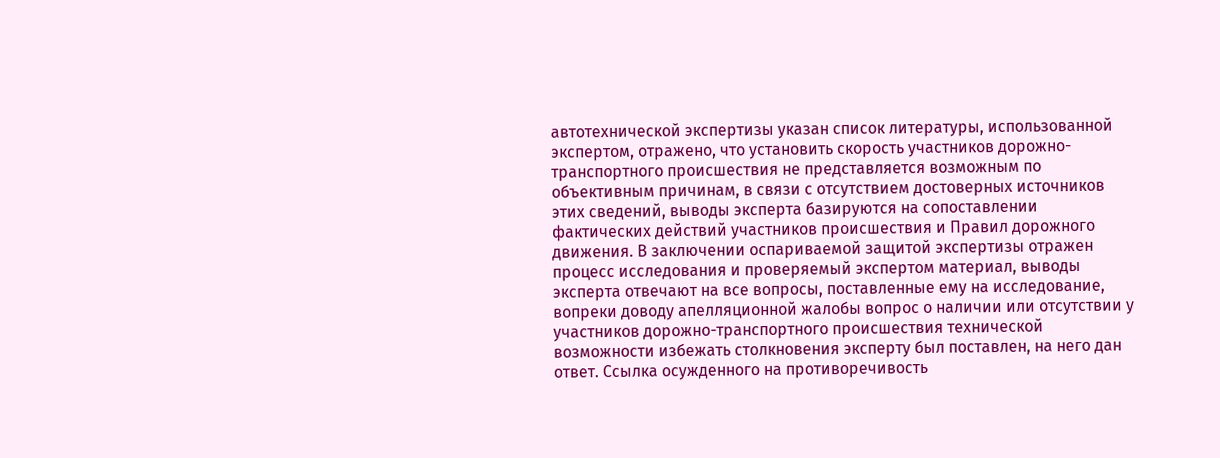автотехнической экспертизы указан список литературы, использованной экспертом, отражено, что установить скорость участников дорожно-транспортного происшествия не представляется возможным по объективным причинам, в связи с отсутствием достоверных источников этих сведений, выводы эксперта базируются на сопоставлении фактических действий участников происшествия и Правил дорожного движения. В заключении оспариваемой защитой экспертизы отражен процесс исследования и проверяемый экспертом материал, выводы эксперта отвечают на все вопросы, поставленные ему на исследование, вопреки доводу апелляционной жалобы вопрос о наличии или отсутствии у участников дорожно-транспортного происшествия технической возможности избежать столкновения эксперту был поставлен, на него дан ответ. Ссылка осужденного на противоречивость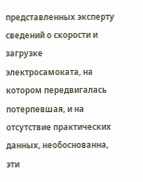представленных эксперту сведений о скорости и загрузке электросамоката, на котором передвигалась потерпевшая, и на отсутствие практических данных, необоснованна, эти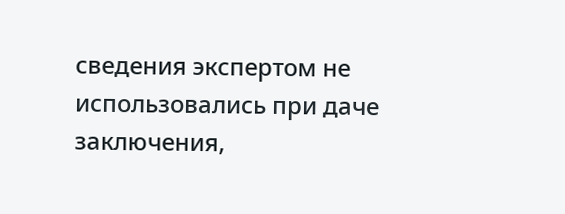сведения экспертом не использовались при даче заключения,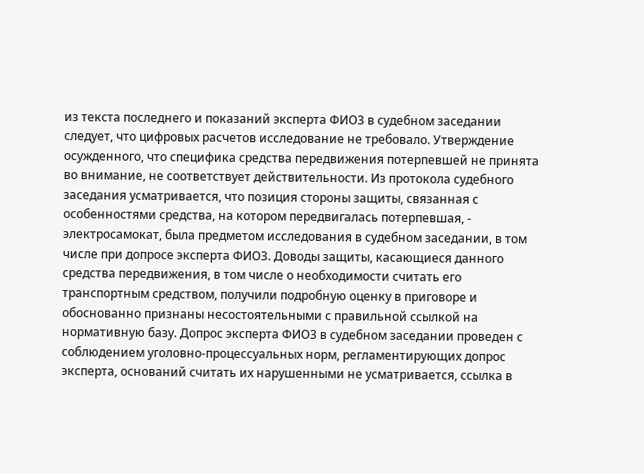из текста последнего и показаний эксперта ФИО3 в судебном заседании следует, что цифровых расчетов исследование не требовало. Утверждение осужденного, что специфика средства передвижения потерпевшей не принята во внимание, не соответствует действительности. Из протокола судебного заседания усматривается, что позиция стороны защиты, связанная с особенностями средства, на котором передвигалась потерпевшая, - электросамокат, была предметом исследования в судебном заседании, в том числе при допросе эксперта ФИО3. Доводы защиты, касающиеся данного средства передвижения, в том числе о необходимости считать его транспортным средством, получили подробную оценку в приговоре и обоснованно признаны несостоятельными с правильной ссылкой на нормативную базу. Допрос эксперта ФИО3 в судебном заседании проведен с соблюдением уголовно-процессуальных норм, регламентирующих допрос эксперта, оснований считать их нарушенными не усматривается, ссылка в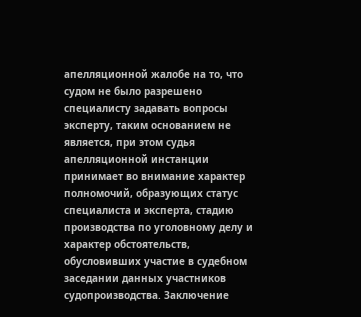апелляционной жалобе на то, что судом не было разрешено специалисту задавать вопросы эксперту, таким основанием не является, при этом судья апелляционной инстанции принимает во внимание характер полномочий, образующих статус специалиста и эксперта, стадию производства по уголовному делу и характер обстоятельств, обусловивших участие в судебном заседании данных участников судопроизводства. Заключение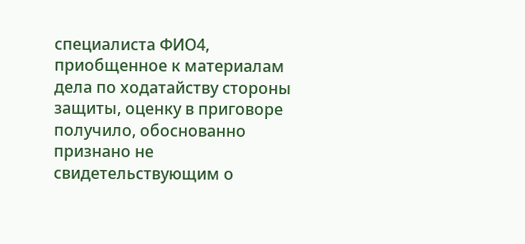специалиста ФИО4, приобщенное к материалам дела по ходатайству стороны защиты, оценку в приговоре получило, обоснованно признано не свидетельствующим о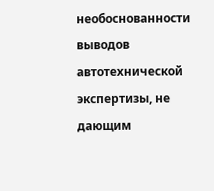необоснованности выводов автотехнической экспертизы, не дающим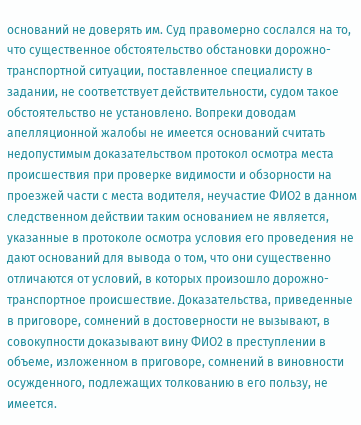оснований не доверять им. Суд правомерно сослался на то, что существенное обстоятельство обстановки дорожно-транспортной ситуации, поставленное специалисту в задании, не соответствует действительности, судом такое обстоятельство не установлено. Вопреки доводам апелляционной жалобы не имеется оснований считать недопустимым доказательством протокол осмотра места происшествия при проверке видимости и обзорности на проезжей части с места водителя, неучастие ФИО2 в данном следственном действии таким основанием не является, указанные в протоколе осмотра условия его проведения не дают оснований для вывода о том, что они существенно отличаются от условий, в которых произошло дорожно-транспортное происшествие. Доказательства, приведенные в приговоре, сомнений в достоверности не вызывают, в совокупности доказывают вину ФИО2 в преступлении в объеме, изложенном в приговоре, сомнений в виновности осужденного, подлежащих толкованию в его пользу, не имеется.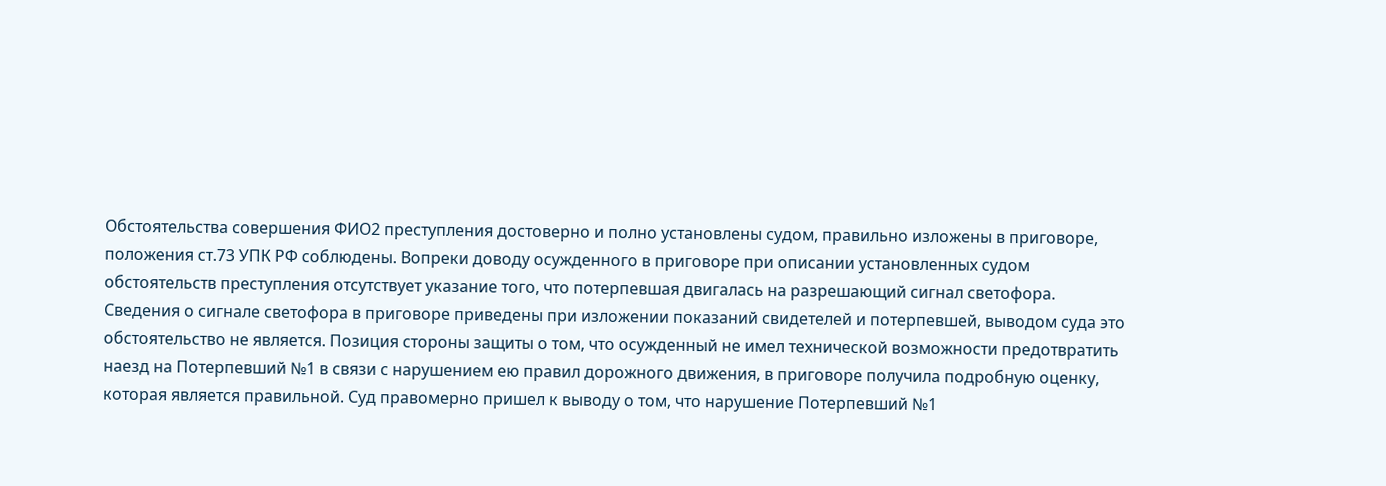Обстоятельства совершения ФИО2 преступления достоверно и полно установлены судом, правильно изложены в приговоре, положения ст.73 УПК РФ соблюдены. Вопреки доводу осужденного в приговоре при описании установленных судом обстоятельств преступления отсутствует указание того, что потерпевшая двигалась на разрешающий сигнал светофора. Сведения о сигнале светофора в приговоре приведены при изложении показаний свидетелей и потерпевшей, выводом суда это обстоятельство не является. Позиция стороны защиты о том, что осужденный не имел технической возможности предотвратить наезд на Потерпевший №1 в связи с нарушением ею правил дорожного движения, в приговоре получила подробную оценку, которая является правильной. Суд правомерно пришел к выводу о том, что нарушение Потерпевший №1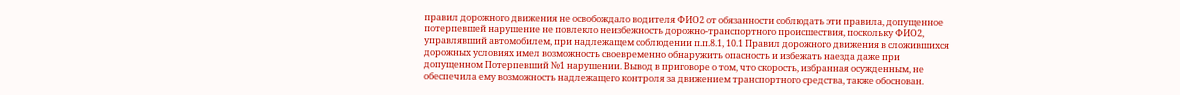правил дорожного движения не освобождало водителя ФИО2 от обязанности соблюдать эти правила, допущенное потерпевшей нарушение не повлекло неизбежность дорожно-транспортного происшествия, поскольку ФИО2, управлявший автомобилем, при надлежащем соблюдении п.п.8.1, 10.1 Правил дорожного движения в сложившихся дорожных условиях имел возможность своевременно обнаружить опасность и избежать наезда даже при допущенном Потерпевший №1 нарушении. Вывод в приговоре о том, что скорость, избранная осужденным, не обеспечила ему возможность надлежащего контроля за движением транспортного средства, также обоснован.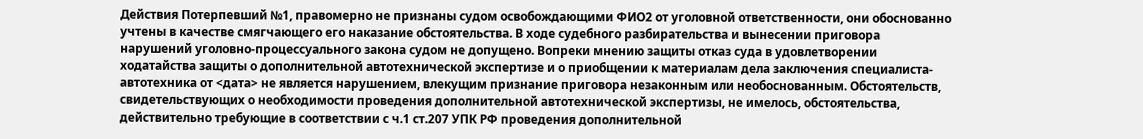Действия Потерпевший №1, правомерно не признаны судом освобождающими ФИО2 от уголовной ответственности, они обоснованно учтены в качестве смягчающего его наказание обстоятельства. В ходе судебного разбирательства и вынесении приговора нарушений уголовно-процессуального закона судом не допущено. Вопреки мнению защиты отказ суда в удовлетворении ходатайства защиты о дополнительной автотехнической экспертизе и о приобщении к материалам дела заключения специалиста-автотехника от <дата> не является нарушением, влекущим признание приговора незаконным или необоснованным. Обстоятельств, свидетельствующих о необходимости проведения дополнительной автотехнической экспертизы, не имелось, обстоятельства, действительно требующие в соответствии с ч.1 ст.207 УПК РФ проведения дополнительной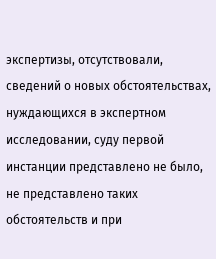экспертизы, отсутствовали, сведений о новых обстоятельствах, нуждающихся в экспертном исследовании, суду первой инстанции представлено не было, не представлено таких обстоятельств и при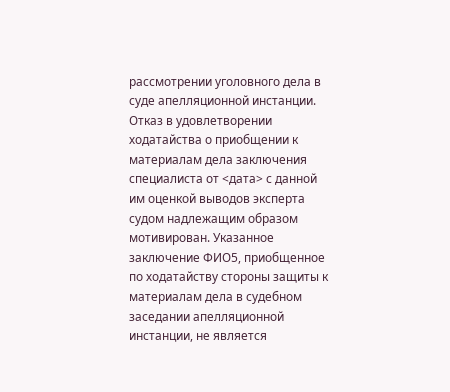рассмотрении уголовного дела в суде апелляционной инстанции. Отказ в удовлетворении ходатайства о приобщении к материалам дела заключения специалиста от <дата> с данной им оценкой выводов эксперта судом надлежащим образом мотивирован. Указанное заключение ФИО5, приобщенное по ходатайству стороны защиты к материалам дела в судебном заседании апелляционной инстанции, не является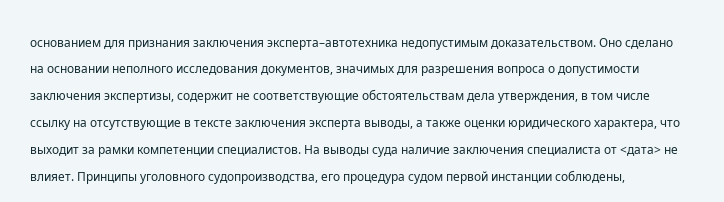основанием для признания заключения эксперта–автотехника недопустимым доказательством. Оно сделано на основании неполного исследования документов, значимых для разрешения вопроса о допустимости заключения экспертизы, содержит не соответствующие обстоятельствам дела утверждения, в том числе ссылку на отсутствующие в тексте заключения эксперта выводы, а также оценки юридического характера, что выходит за рамки компетенции специалистов. На выводы суда наличие заключения специалиста от <дата> не влияет. Принципы уголовного судопроизводства, его процедура судом первой инстанции соблюдены,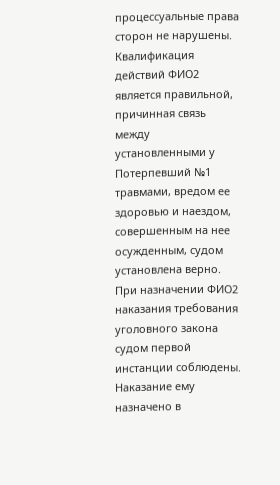процессуальные права сторон не нарушены. Квалификация действий ФИО2 является правильной, причинная связь между установленными у Потерпевший №1 травмами, вредом ее здоровью и наездом, совершенным на нее осужденным, судом установлена верно. При назначении ФИО2 наказания требования уголовного закона судом первой инстанции соблюдены. Наказание ему назначено в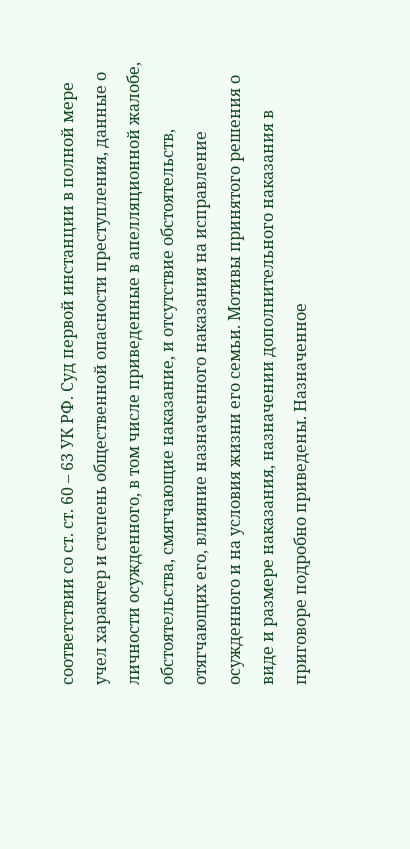соответствии со ст. ст. 60 – 63 УК РФ. Суд первой инстанции в полной мере учел характер и степень общественной опасности преступления, данные о личности осужденного, в том числе приведенные в апелляционной жалобе, обстоятельства, смягчающие наказание, и отсутствие обстоятельств, отягчающих его, влияние назначенного наказания на исправление осужденного и на условия жизни его семьи. Мотивы принятого решения о виде и размере наказания, назначении дополнительного наказания в приговоре подробно приведены. Назначенное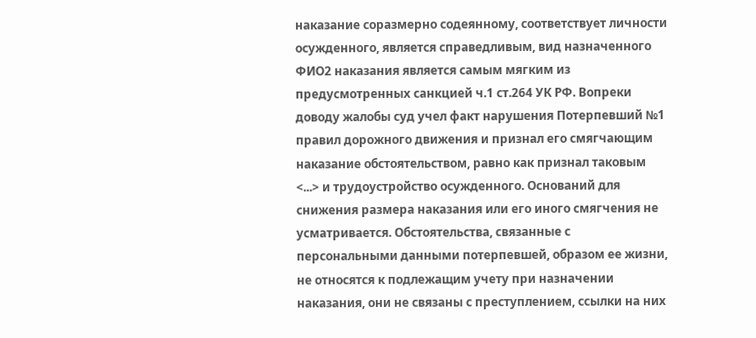наказание соразмерно содеянному, соответствует личности осужденного, является справедливым, вид назначенного ФИО2 наказания является самым мягким из предусмотренных санкцией ч.1 ст.264 УК РФ. Вопреки доводу жалобы суд учел факт нарушения Потерпевший №1 правил дорожного движения и признал его смягчающим наказание обстоятельством, равно как признал таковым <...> и трудоустройство осужденного. Оснований для снижения размера наказания или его иного смягчения не усматривается. Обстоятельства, связанные с персональными данными потерпевшей, образом ее жизни, не относятся к подлежащим учету при назначении наказания, они не связаны с преступлением, ссылки на них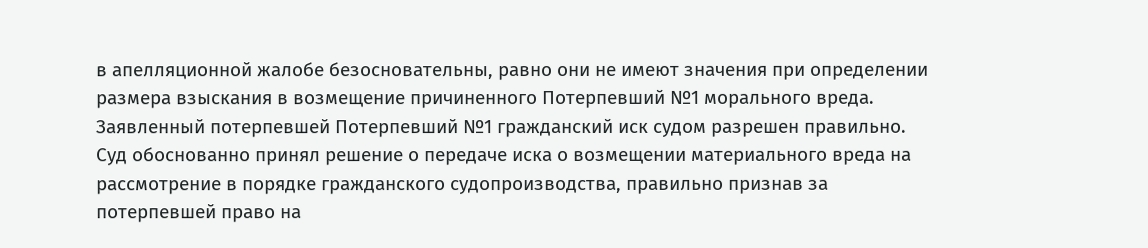в апелляционной жалобе безосновательны, равно они не имеют значения при определении размера взыскания в возмещение причиненного Потерпевший №1 морального вреда. Заявленный потерпевшей Потерпевший №1 гражданский иск судом разрешен правильно. Суд обоснованно принял решение о передаче иска о возмещении материального вреда на рассмотрение в порядке гражданского судопроизводства, правильно признав за потерпевшей право на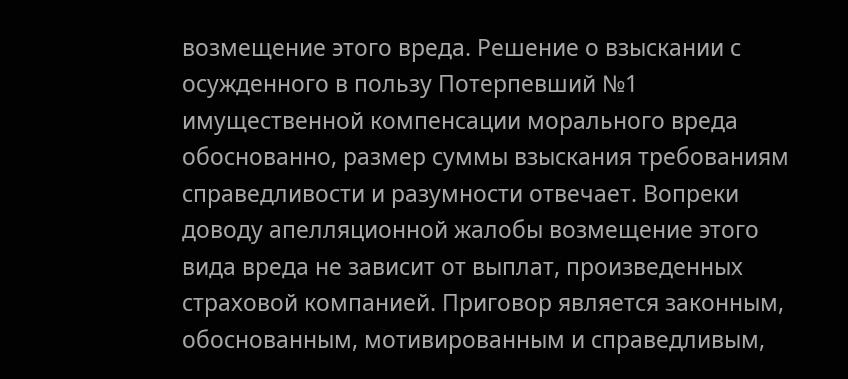возмещение этого вреда. Решение о взыскании с осужденного в пользу Потерпевший №1 имущественной компенсации морального вреда обоснованно, размер суммы взыскания требованиям справедливости и разумности отвечает. Вопреки доводу апелляционной жалобы возмещение этого вида вреда не зависит от выплат, произведенных страховой компанией. Приговор является законным, обоснованным, мотивированным и справедливым,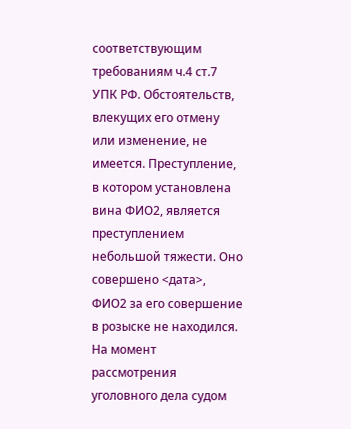соответствующим требованиям ч.4 ст.7 УПК РФ. Обстоятельств, влекущих его отмену или изменение, не имеется. Преступление, в котором установлена вина ФИО2, является преступлением небольшой тяжести. Оно совершено <дата>, ФИО2 за его совершение в розыске не находился. На момент рассмотрения уголовного дела судом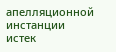апелляционной инстанции истек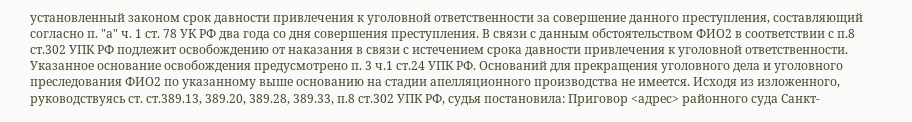установленный законом срок давности привлечения к уголовной ответственности за совершение данного преступления, составляющий согласно п. "а" ч. 1 ст. 78 УК РФ два года со дня совершения преступления. В связи с данным обстоятельством ФИО2 в соответствии с п.8 ст.302 УПК РФ подлежит освобождению от наказания в связи с истечением срока давности привлечения к уголовной ответственности. Указанное основание освобождения предусмотрено п. 3 ч.1 ст.24 УПК РФ. Оснований для прекращения уголовного дела и уголовного преследования ФИО2 по указанному выше основанию на стадии апелляционного производства не имеется. Исходя из изложенного, руководствуясь ст. ст.389.13, 389.20, 389.28, 389.33, п.8 ст.302 УПК РФ, судья постановила: Приговор <адрес> районного суда Санкт-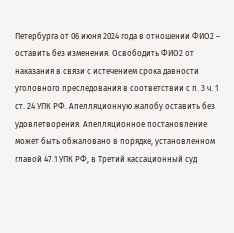Петербурга от 06 июня 2024 года в отношении ФИО2 – оставить без изменения. Освободить ФИО2 от наказания в связи с истечением срока давности уголовного преследования в соответствии с п. 3 ч. 1 ст. 24 УПК РФ. Апелляционную жалобу оставить без удовлетворения. Апелляционное постановление может быть обжаловано в порядке, установленном главой 47.1 УПК РФ, в Третий кассационный суд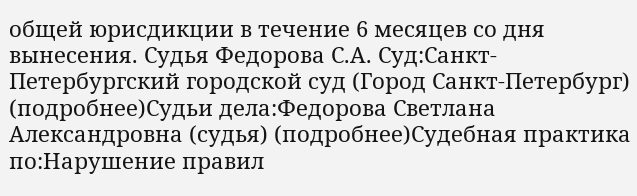общей юрисдикции в течение 6 месяцев со дня вынесения. Судья Федорова С.А. Суд:Санкт-Петербургский городской суд (Город Санкт-Петербург) (подробнее)Судьи дела:Федорова Светлана Александровна (судья) (подробнее)Судебная практика по:Нарушение правил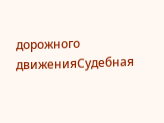дорожного движенияСудебная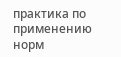практика по применению норм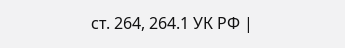ст. 264, 264.1 УК РФ |